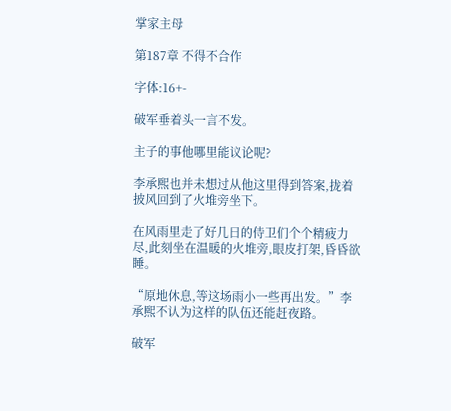掌家主母

第187章 不得不合作

字体:16+-

破军垂着头一言不发。

主子的事他哪里能议论呢?

李承熙也并未想过从他这里得到答案,拢着披风回到了火堆旁坐下。

在风雨里走了好几日的侍卫们个个精疲力尽,此刻坐在温暖的火堆旁,眼皮打架,昏昏欲睡。

“原地休息,等这场雨小一些再出发。”李承熙不认为这样的队伍还能赶夜路。

破军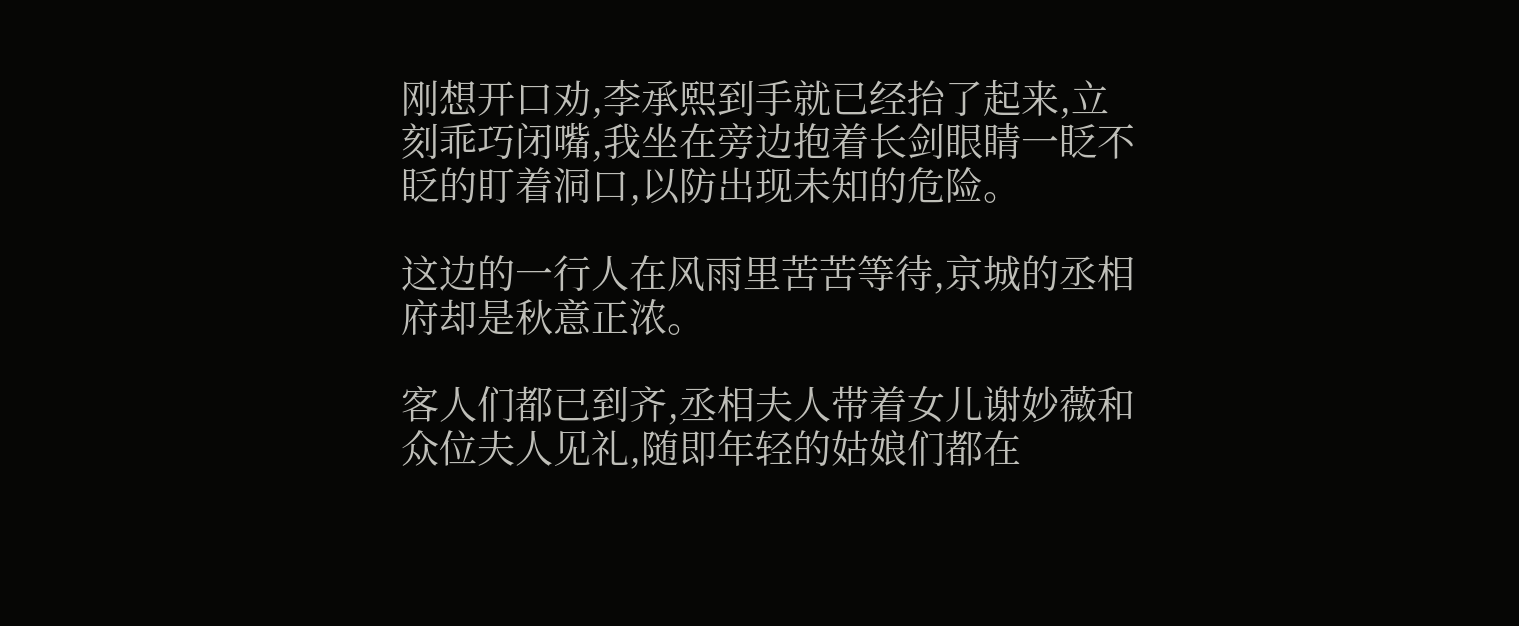刚想开口劝,李承熙到手就已经抬了起来,立刻乖巧闭嘴,我坐在旁边抱着长剑眼睛一眨不眨的盯着洞口,以防出现未知的危险。

这边的一行人在风雨里苦苦等待,京城的丞相府却是秋意正浓。

客人们都已到齐,丞相夫人带着女儿谢妙薇和众位夫人见礼,随即年轻的姑娘们都在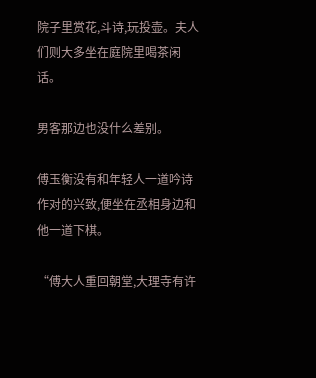院子里赏花,斗诗,玩投壶。夫人们则大多坐在庭院里喝茶闲话。

男客那边也没什么差别。

傅玉衡没有和年轻人一道吟诗作对的兴致,便坐在丞相身边和他一道下棋。

“傅大人重回朝堂,大理寺有许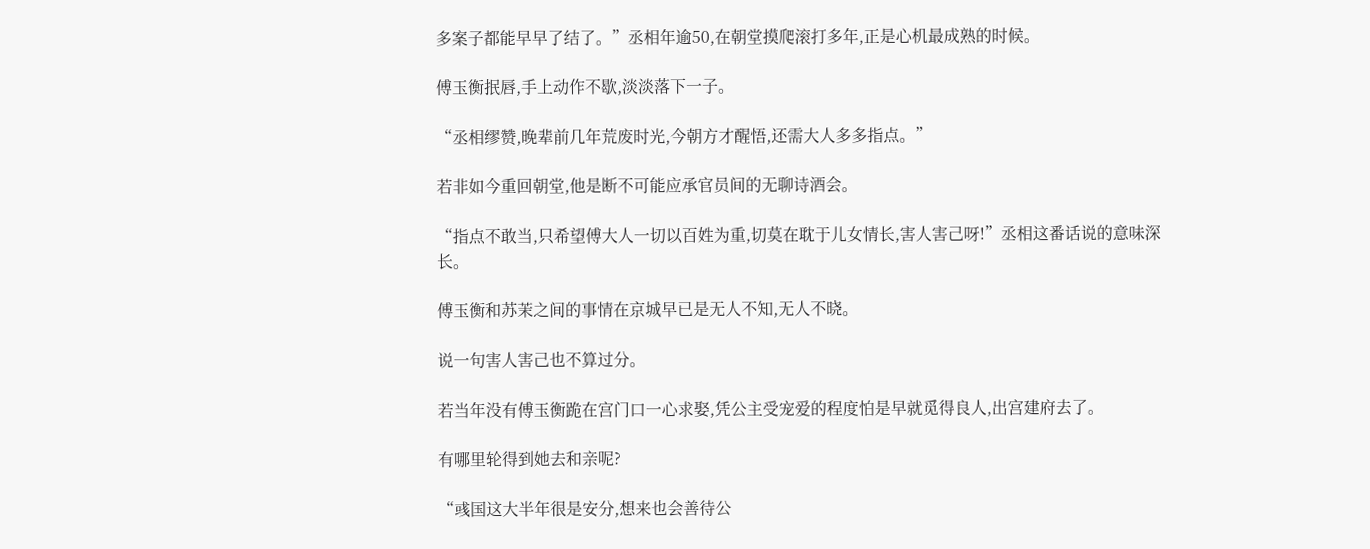多案子都能早早了结了。”丞相年逾50,在朝堂摸爬滚打多年,正是心机最成熟的时候。

傅玉衡抿唇,手上动作不歇,淡淡落下一子。

“丞相缪赞,晚辈前几年荒废时光,今朝方才醒悟,还需大人多多指点。”

若非如今重回朝堂,他是断不可能应承官员间的无聊诗酒会。

“指点不敢当,只希望傅大人一切以百姓为重,切莫在耽于儿女情长,害人害己呀!”丞相这番话说的意味深长。

傅玉衡和苏茉之间的事情在京城早已是无人不知,无人不晓。

说一句害人害己也不算过分。

若当年没有傅玉衡跪在宫门口一心求娶,凭公主受宠爱的程度怕是早就觅得良人,出宫建府去了。

有哪里轮得到她去和亲呢?

“彧国这大半年很是安分,想来也会善待公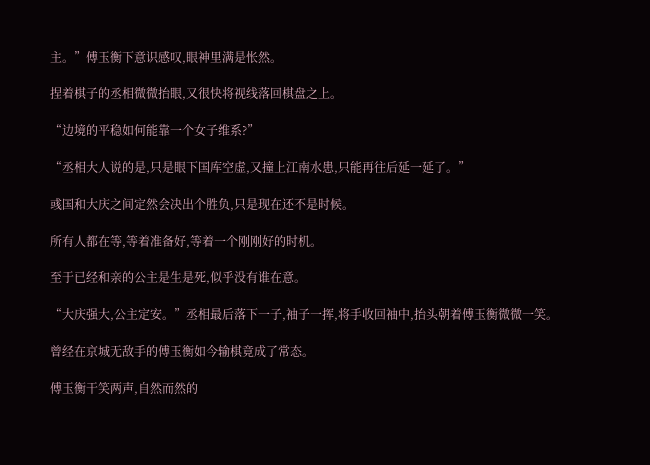主。”傅玉衡下意识感叹,眼神里满是怅然。

捏着棋子的丞相微微抬眼,又很快将视线落回棋盘之上。

“边境的平稳如何能靠一个女子维系?”

“丞相大人说的是,只是眼下国库空虚,又撞上江南水患,只能再往后延一延了。”

彧国和大庆之间定然会决出个胜负,只是现在还不是时候。

所有人都在等,等着准备好,等着一个刚刚好的时机。

至于已经和亲的公主是生是死,似乎没有谁在意。

“大庆强大,公主定安。”丞相最后落下一子,袖子一挥,将手收回袖中,抬头朝着傅玉衡微微一笑。

曾经在京城无敌手的傅玉衡如今输棋竟成了常态。

傅玉衡干笑两声,自然而然的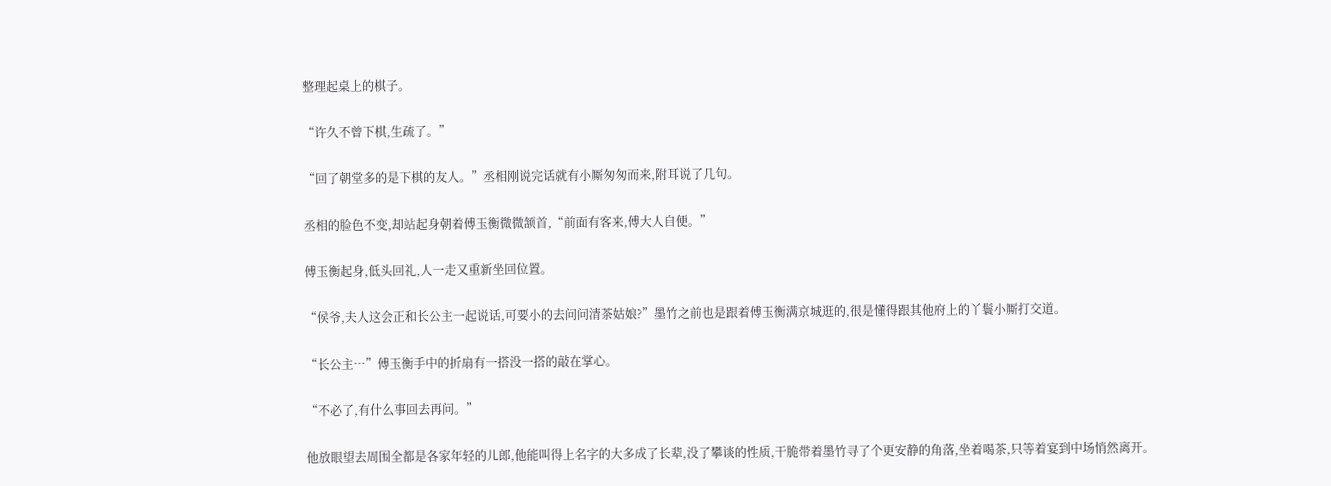整理起桌上的棋子。

“许久不曾下棋,生疏了。”

“回了朝堂多的是下棋的友人。”丞相刚说完话就有小厮匆匆而来,附耳说了几句。

丞相的脸色不变,却站起身朝着傅玉衡微微颔首,“前面有客来,傅大人自便。”

傅玉衡起身,低头回礼,人一走又重新坐回位置。

“侯爷,夫人这会正和长公主一起说话,可要小的去问问清茶姑娘?”墨竹之前也是跟着傅玉衡满京城逛的,很是懂得跟其他府上的丫鬟小厮打交道。

“长公主…”傅玉衡手中的折扇有一搭没一搭的敲在掌心。

“不必了,有什么事回去再问。”

他放眼望去周围全都是各家年轻的儿郎,他能叫得上名字的大多成了长辈,没了攀谈的性质,干脆带着墨竹寻了个更安静的角落,坐着喝茶,只等着宴到中场悄然离开。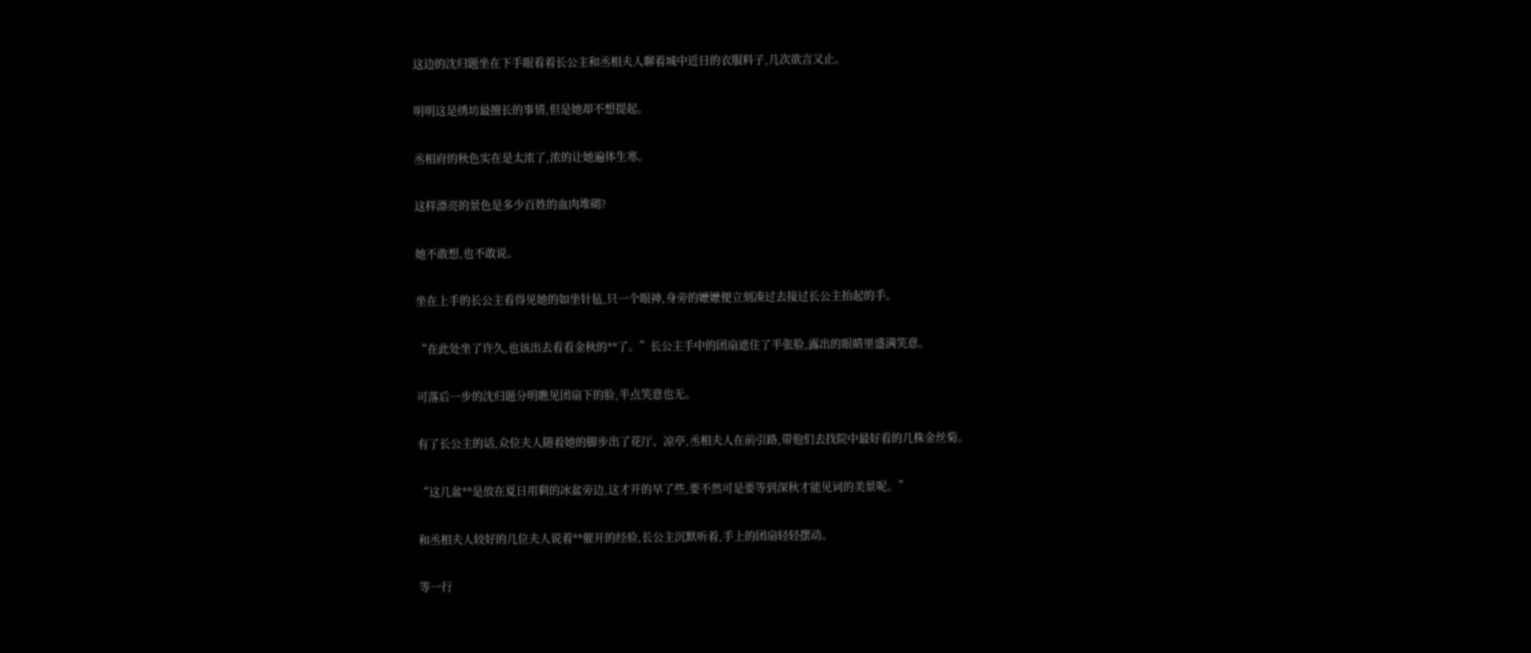这边的沈归题坐在下手眼看着长公主和丞相夫人聊着城中近日的衣服料子,几次欲言又止。

明明这是绣坊最擅长的事情,但是她却不想提起。

丞相府的秋色实在是太浓了,浓的让她遍体生寒。

这样漂亮的景色是多少百姓的血肉堆砌?

她不敢想,也不敢说。

坐在上手的长公主看得见她的如坐针毡,只一个眼神,身旁的嬷嬷便立刻凑过去接过长公主抬起的手。

“在此处坐了许久,也该出去看看金秋的**了。”长公主手中的团扇遮住了半张脸,露出的眼睛里盛满笑意。

可落后一步的沈归题分明瞧见团扇下的脸,半点笑意也无。

有了长公主的话,众位夫人随着她的脚步出了花厅、凉亭,丞相夫人在前引路,带他们去找院中最好看的几株金丝菊。

“这几盆**是放在夏日用剩的冰盆旁边,这才开的早了些,要不然可是要等到深秋才能见词的美景呢。”

和丞相夫人较好的几位夫人说着**催开的经验,长公主沉默听着,手上的团扇轻轻摆动。

等一行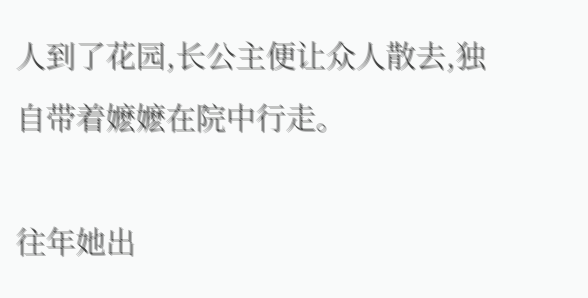人到了花园,长公主便让众人散去,独自带着嬷嬷在院中行走。

往年她出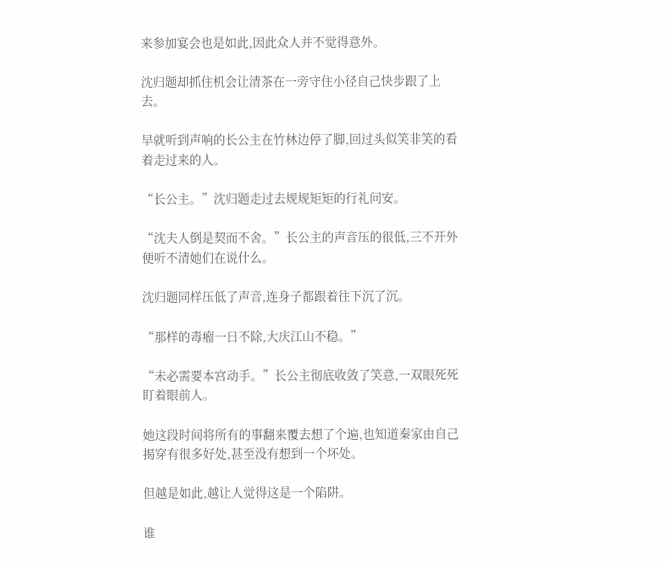来参加宴会也是如此,因此众人并不觉得意外。

沈归题却抓住机会让清茶在一旁守住小径自己快步跟了上去。

早就听到声响的长公主在竹林边停了脚,回过头似笑非笑的看着走过来的人。

“长公主。”沈归题走过去规规矩矩的行礼问安。

“沈夫人倒是契而不舍。”长公主的声音压的很低,三不开外便听不清她们在说什么。

沈归题同样压低了声音,连身子都跟着往下沉了沉。

“那样的毒瘤一日不除,大庆江山不稳。”

“未必需要本宫动手。”长公主彻底收敛了笑意,一双眼死死盯着眼前人。

她这段时间将所有的事翻来覆去想了个遍,也知道秦家由自己揭穿有很多好处,甚至没有想到一个坏处。

但越是如此,越让人觉得这是一个陷阱。

谁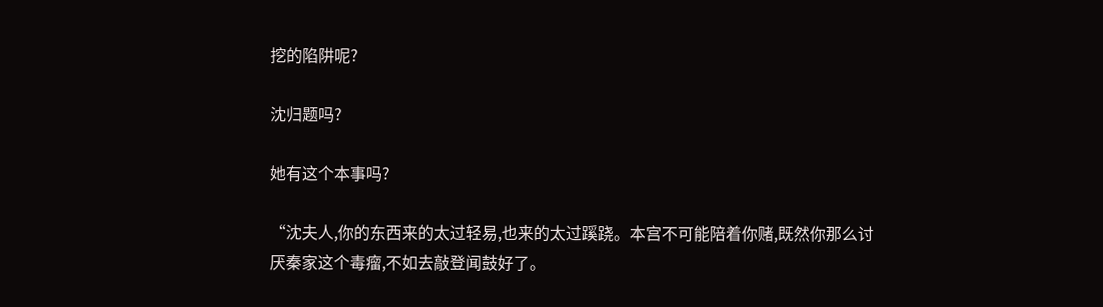挖的陷阱呢?

沈归题吗?

她有这个本事吗?

“沈夫人,你的东西来的太过轻易,也来的太过蹊跷。本宫不可能陪着你赌,既然你那么讨厌秦家这个毒瘤,不如去敲登闻鼓好了。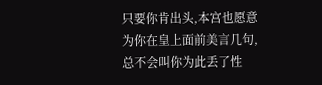只要你肯出头,本宫也愿意为你在皇上面前美言几句,总不会叫你为此丢了性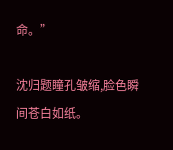命。”

沈归题瞳孔皱缩,脸色瞬间苍白如纸。